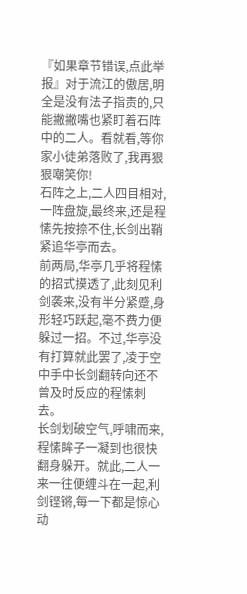『如果章节错误,点此举报』对于流江的傲居,明全是没有法子指责的,只能撇撇嘴也紧盯着石阵中的二人。看就看,等你家小徒弟落败了,我再狠狠嘲笑你!
石阵之上,二人四目相对,一阵盘旋,最终来,还是程愫先按捺不住,长剑出鞘紧追华亭而去。
前两局,华亭几乎将程愫的招式摸透了,此刻见利剑袭来,没有半分紧蹙,身形轻巧跃起,毫不费力便躲过一招。不过,华亭没有打算就此罢了,凌于空中手中长剑翻转向还不曾及时反应的程愫刺去。
长剑划破空气,呼啸而来,程愫眸子一凝到也很快翻身躲开。就此,二人一来一往便缠斗在一起,利剑铿锵,每一下都是惊心动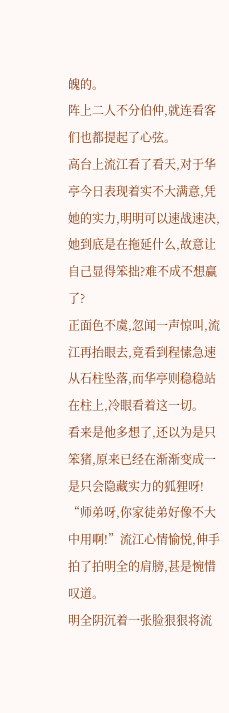魄的。
阵上二人不分伯仲,就连看客们也都提起了心弦。
高台上流江看了看天,对于华亭今日表现着实不大满意,凭她的实力,明明可以速战速决,她到底是在拖延什么,故意让自己显得笨拙?难不成不想赢了?
正面色不虞,忽闻一声惊叫,流江再抬眼去,竟看到程愫急速从石柱坠落,而华亭则稳稳站在柱上,冷眼看着这一切。
看来是他多想了,还以为是只笨猪,原来已经在渐渐变成一是只会隐藏实力的狐狸呀!
“师弟呀,你家徒弟好像不大中用啊!”流江心情愉悦,伸手拍了拍明全的肩膀,甚是惋惜叹道。
明全阴沉着一张脸狠狠将流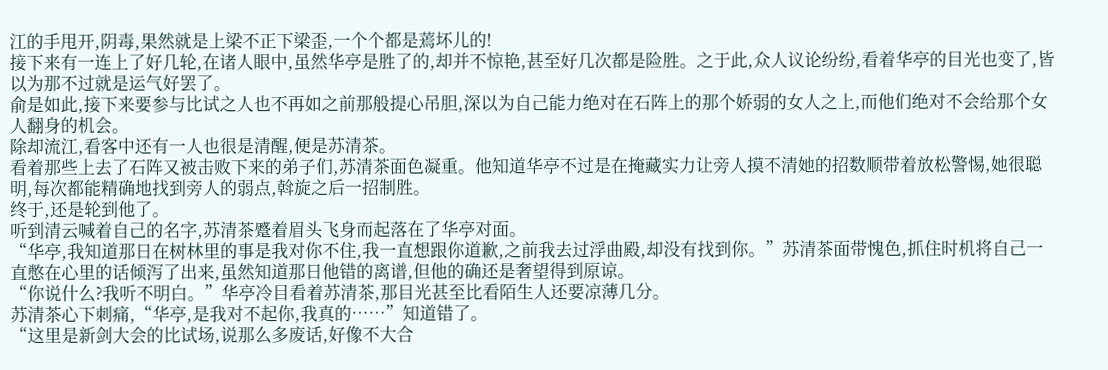江的手甩开,阴毒,果然就是上梁不正下梁歪,一个个都是蔫坏儿的!
接下来有一连上了好几轮,在诸人眼中,虽然华亭是胜了的,却并不惊艳,甚至好几次都是险胜。之于此,众人议论纷纷,看着华亭的目光也变了,皆以为那不过就是运气好罢了。
俞是如此,接下来要参与比试之人也不再如之前那般提心吊胆,深以为自己能力绝对在石阵上的那个娇弱的女人之上,而他们绝对不会给那个女人翻身的机会。
除却流江,看客中还有一人也很是清醒,便是苏清茶。
看着那些上去了石阵又被击败下来的弟子们,苏清茶面色凝重。他知道华亭不过是在掩藏实力让旁人摸不清她的招数顺带着放松警惕,她很聪明,每次都能精确地找到旁人的弱点,斡旋之后一招制胜。
终于,还是轮到他了。
听到清云喊着自己的名字,苏清茶蹙着眉头飞身而起落在了华亭对面。
“华亭,我知道那日在树林里的事是我对你不住,我一直想跟你道歉,之前我去过浮曲殿,却没有找到你。”苏清茶面带愧色,抓住时机将自己一直憋在心里的话倾泻了出来,虽然知道那日他错的离谱,但他的确还是奢望得到原谅。
“你说什么?我听不明白。”华亭冷目看着苏清茶,那目光甚至比看陌生人还要凉薄几分。
苏清茶心下刺痛,“华亭,是我对不起你,我真的……”知道错了。
“这里是新剑大会的比试场,说那么多废话,好像不大合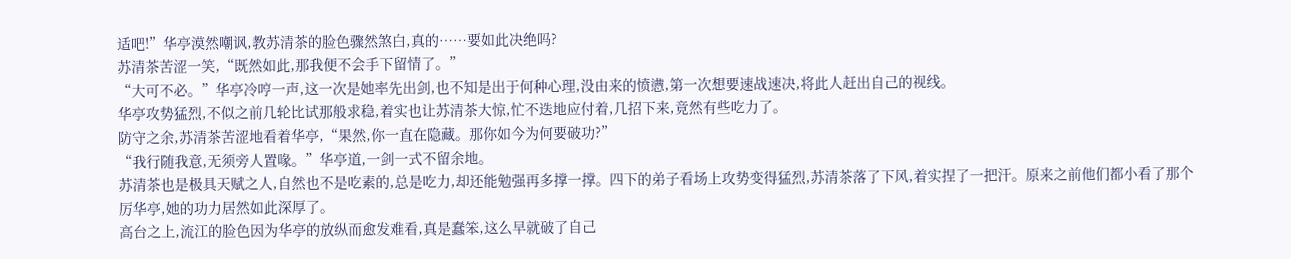适吧!”华亭漠然嘲讽,教苏清茶的脸色骤然煞白,真的……要如此决绝吗?
苏清茶苦涩一笑,“既然如此,那我便不会手下留情了。”
“大可不必。”华亭冷哼一声,这一次是她率先出剑,也不知是出于何种心理,没由来的愤懑,第一次想要速战速决,将此人赶出自己的视线。
华亭攻势猛烈,不似之前几轮比试那般求稳,着实也让苏清茶大惊,忙不迭地应付着,几招下来,竟然有些吃力了。
防守之余,苏清茶苦涩地看着华亭,“果然,你一直在隐藏。那你如今为何要破功?”
“我行随我意,无须旁人置喙。”华亭道,一剑一式不留余地。
苏清茶也是极具天赋之人,自然也不是吃素的,总是吃力,却还能勉强再多撑一撑。四下的弟子看场上攻势变得猛烈,苏清茶落了下风,着实捏了一把汗。原来之前他们都小看了那个厉华亭,她的功力居然如此深厚了。
高台之上,流江的脸色因为华亭的放纵而愈发难看,真是蠢笨,这么早就破了自己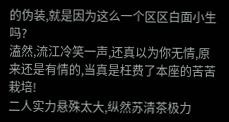的伪装,就是因为这么一个区区白面小生吗?
溘然,流江冷笑一声,还真以为你无情,原来还是有情的,当真是枉费了本座的苦苦栽培!
二人实力悬殊太大,纵然苏清茶极力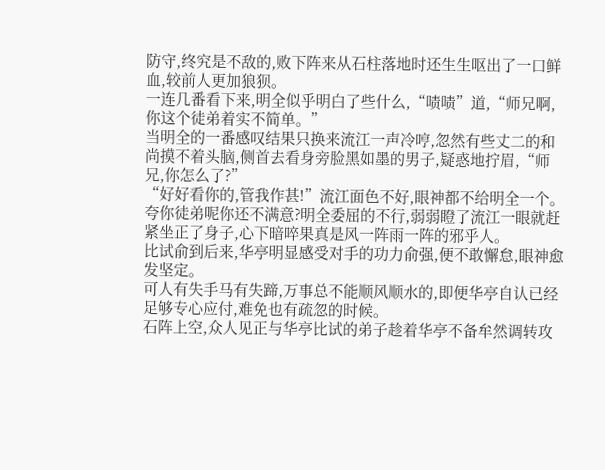防守,终究是不敌的,败下阵来从石柱落地时还生生呕出了一口鲜血,较前人更加狼狈。
一连几番看下来,明全似乎明白了些什么,“啧啧”道,“师兄啊,你这个徒弟着实不简单。”
当明全的一番感叹结果只换来流江一声冷哼,忽然有些丈二的和尚摸不着头脑,侧首去看身旁脸黑如墨的男子,疑惑地拧眉,“师兄,你怎么了?”
“好好看你的,管我作甚!”流江面色不好,眼神都不给明全一个。
夸你徒弟呢你还不满意?明全委屈的不行,弱弱瞪了流江一眼就赶紧坐正了身子,心下暗啐果真是风一阵雨一阵的邪乎人。
比试俞到后来,华亭明显感受对手的功力俞强,便不敢懈怠,眼神愈发坚定。
可人有失手马有失蹄,万事总不能顺风顺水的,即便华亭自认已经足够专心应付,难免也有疏忽的时候。
石阵上空,众人见正与华亭比试的弟子趁着华亭不备牟然调转攻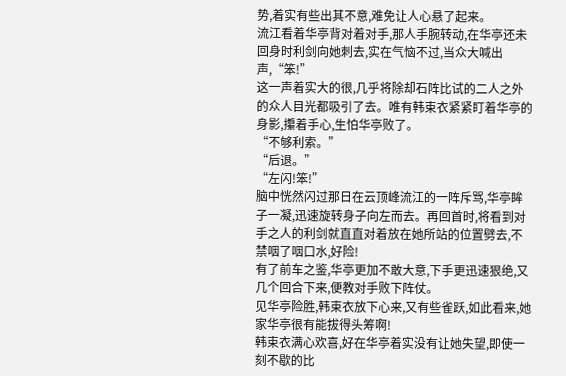势,着实有些出其不意,难免让人心悬了起来。
流江看着华亭背对着对手,那人手腕转动,在华亭还未回身时利剑向她刺去,实在气恼不过,当众大喊出声,“笨!”
这一声着实大的很,几乎将除却石阵比试的二人之外的众人目光都吸引了去。唯有韩束衣紧紧盯着华亭的身影,攥着手心,生怕华亭败了。
“不够利索。”
“后退。”
“左闪!笨!”
脑中恍然闪过那日在云顶峰流江的一阵斥骂,华亭眸子一凝,迅速旋转身子向左而去。再回首时,将看到对手之人的利剑就直直对着放在她所站的位置劈去,不禁咽了咽口水,好险!
有了前车之鉴,华亭更加不敢大意,下手更迅速狠绝,又几个回合下来,便教对手败下阵仗。
见华亭险胜,韩束衣放下心来,又有些雀跃,如此看来,她家华亭很有能拔得头筹啊!
韩束衣满心欢喜,好在华亭着实没有让她失望,即使一刻不歇的比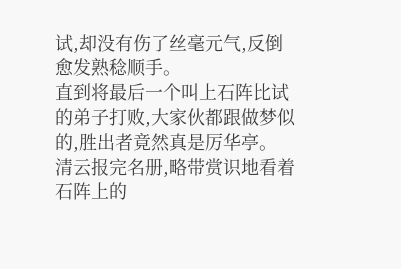试,却没有伤了丝毫元气,反倒愈发熟稔顺手。
直到将最后一个叫上石阵比试的弟子打败,大家伙都跟做梦似的,胜出者竟然真是厉华亭。
清云报完名册,略带赏识地看着石阵上的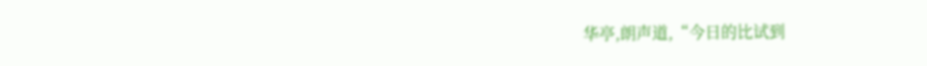华亭,朗声道,“今日的比试到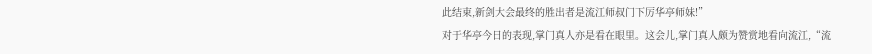此结束,新剑大会最终的胜出者是流江师叔门下厉华亭师妹!”
对于华亭今日的表现,掌门真人亦是看在眼里。这会儿,掌门真人颇为赞赏地看向流江,“流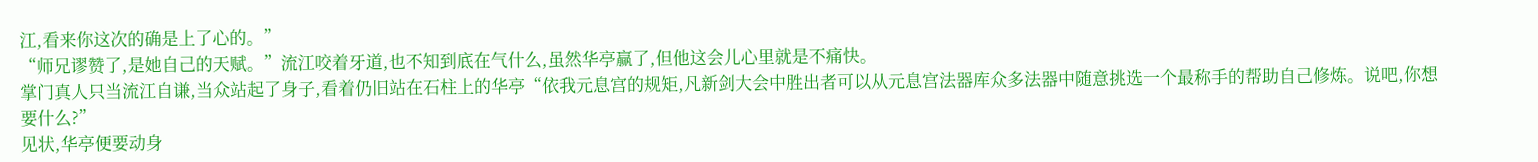江,看来你这次的确是上了心的。”
“师兄谬赞了,是她自己的天赋。”流江咬着牙道,也不知到底在气什么,虽然华亭赢了,但他这会儿心里就是不痛快。
掌门真人只当流江自谦,当众站起了身子,看着仍旧站在石柱上的华亭“依我元息宫的规矩,凡新剑大会中胜出者可以从元息宫法器库众多法器中随意挑选一个最称手的帮助自己修炼。说吧,你想要什么?”
见状,华亭便要动身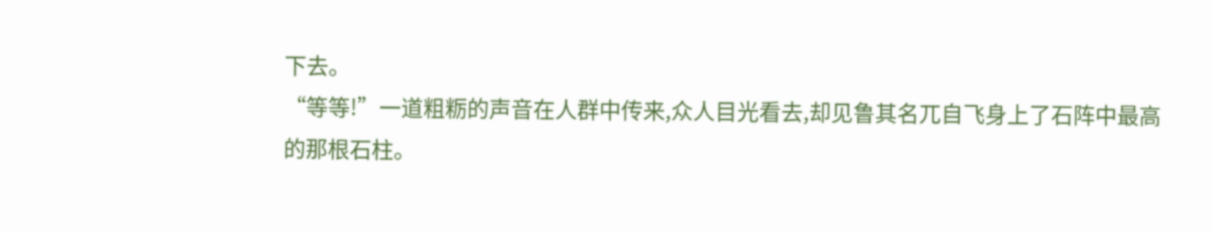下去。
“等等!”一道粗粝的声音在人群中传来,众人目光看去,却见鲁其名兀自飞身上了石阵中最高的那根石柱。